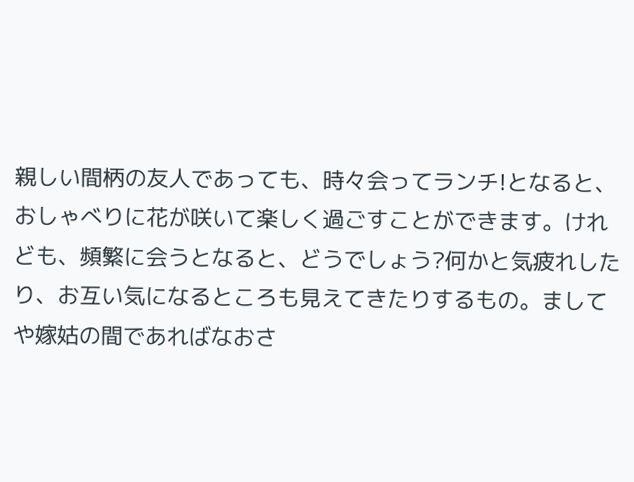親しい間柄の友人であっても、時々会ってランチ!となると、おしゃべりに花が咲いて楽しく過ごすことができます。けれども、頻繁に会うとなると、どうでしょう?何かと気疲れしたり、お互い気になるところも見えてきたりするもの。ましてや嫁姑の間であればなおさ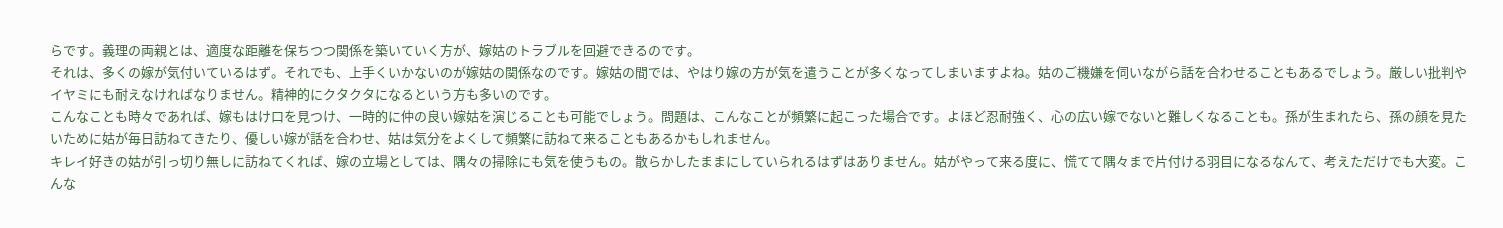らです。義理の両親とは、適度な距離を保ちつつ関係を築いていく方が、嫁姑のトラブルを回避できるのです。
それは、多くの嫁が気付いているはず。それでも、上手くいかないのが嫁姑の関係なのです。嫁姑の間では、やはり嫁の方が気を遣うことが多くなってしまいますよね。姑のご機嫌を伺いながら話を合わせることもあるでしょう。厳しい批判やイヤミにも耐えなければなりません。精神的にクタクタになるという方も多いのです。
こんなことも時々であれば、嫁もはけ口を見つけ、一時的に仲の良い嫁姑を演じることも可能でしょう。問題は、こんなことが頻繁に起こった場合です。よほど忍耐強く、心の広い嫁でないと難しくなることも。孫が生まれたら、孫の顔を見たいために姑が毎日訪ねてきたり、優しい嫁が話を合わせ、姑は気分をよくして頻繁に訪ねて来ることもあるかもしれません。
キレイ好きの姑が引っ切り無しに訪ねてくれば、嫁の立場としては、隅々の掃除にも気を使うもの。散らかしたままにしていられるはずはありません。姑がやって来る度に、慌てて隅々まで片付ける羽目になるなんて、考えただけでも大変。こんな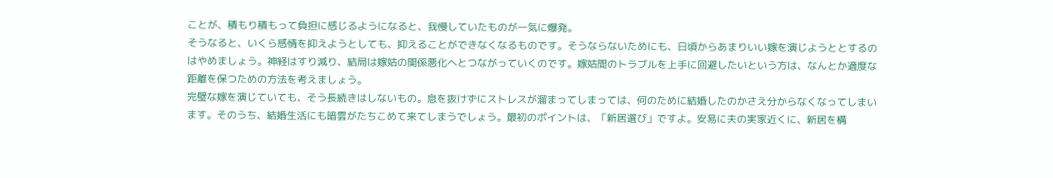ことが、積もり積もって負担に感じるようになると、我慢していたものが一気に爆発。
そうなると、いくら感情を抑えようとしても、抑えることができなくなるものです。そうならないためにも、日頃からあまりいい嫁を演じようととするのはやめましょう。神経はすり減り、結局は嫁姑の関係悪化へとつながっていくのです。嫁姑間のトラブルを上手に回避したいという方は、なんとか適度な距離を保つための方法を考えましょう。
完璧な嫁を演じていても、そう長続きはしないもの。息を抜けずにストレスが溜まってしまっては、何のために結婚したのかさえ分からなくなってしまいます。そのうち、結婚生活にも暗雲がたちこめて来てしまうでしょう。最初のポイントは、「新居選び」ですよ。安易に夫の実家近くに、新居を構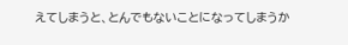えてしまうと、とんでもないことになってしまうか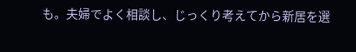も。夫婦でよく相談し、じっくり考えてから新居を選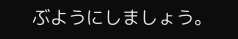ぶようにしましょう。